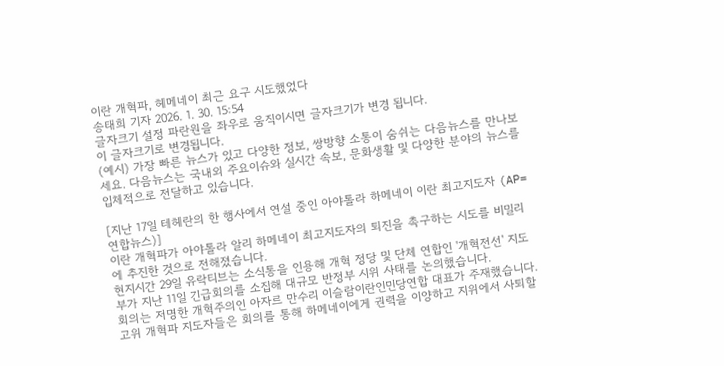이란 개혁파, 헤메네이 최근 요구 시도했었다
송태희 기자 2026. 1. 30. 15:54
글자크기 설정 파란원을 좌우로 움직이시면 글자크기가 변경 됩니다.
이 글자크기로 변경됩니다.
(예시) 가장 빠른 뉴스가 있고 다양한 정보, 쌍방향 소통이 숨쉬는 다음뉴스를 만나보세요. 다음뉴스는 국내외 주요이슈와 실시간 속보, 문화생활 및 다양한 분야의 뉴스를 입체적으로 전달하고 있습니다.

[지난 17일 테헤란의 한 행사에서 연설 중인 아야톨라 하메네이 이란 최고지도자 (AP=연합뉴스)]
이란 개혁파가 아야톨라 알리 하메네이 최고지도자의 퇴진을 촉구하는 시도를 비밀리에 추진한 것으로 전해졌습니다.
현지시간 29일 유락티브는 소식통을 인용해 개혁 정당 및 단체 연합인 '개혁전선' 지도부가 지난 11일 긴급회의를 소집해 대규모 반정부 시위 사태를 논의했습니다.
회의는 저명한 개혁주의인 아자르 만수리 이슬람이란인민당연합 대표가 주재했습니다.
고위 개혁파 지도자들은 회의를 통해 하메네이에게 권력을 이양하고 지위에서 사퇴할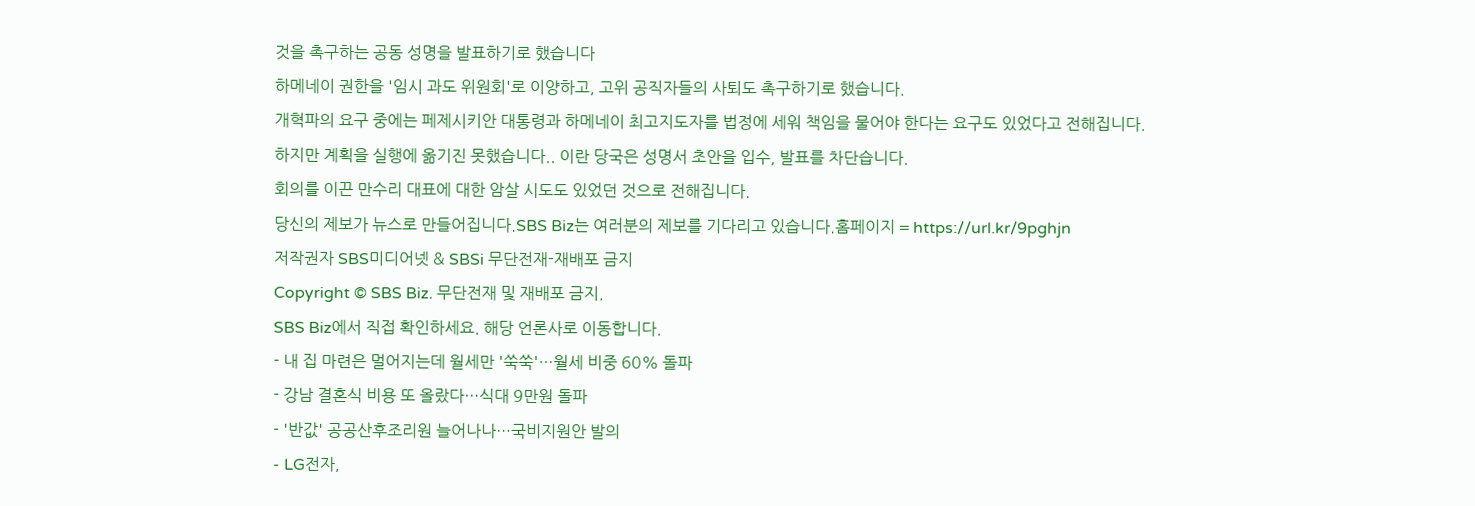것을 촉구하는 공동 성명을 발표하기로 했습니다
하메네이 권한을 '임시 과도 위원회'로 이양하고, 고위 공직자들의 사퇴도 촉구하기로 했습니다.
개혁파의 요구 중에는 페제시키안 대통령과 하메네이 최고지도자를 법정에 세워 책임을 물어야 한다는 요구도 있었다고 전해집니다.
하지만 계획을 실행에 옮기진 못했습니다.. 이란 당국은 성명서 초안을 입수, 발표를 차단습니다.
회의를 이끈 만수리 대표에 대한 암살 시도도 있었던 것으로 전해집니다.
당신의 제보가 뉴스로 만들어집니다.SBS Biz는 여러분의 제보를 기다리고 있습니다.홈페이지 = https://url.kr/9pghjn
저작권자 SBS미디어넷 & SBSi 무단전재-재배포 금지
Copyright © SBS Biz. 무단전재 및 재배포 금지.
SBS Biz에서 직접 확인하세요. 해당 언론사로 이동합니다.
- 내 집 마련은 멀어지는데 월세만 '쑥쑥'…월세 비중 60% 돌파
- 강남 결혼식 비용 또 올랐다…식대 9만원 돌파
- '반값' 공공산후조리원 늘어나나…국비지원안 발의
- LG전자,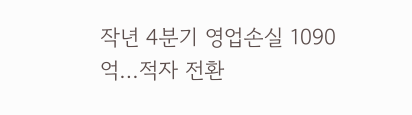작년 4분기 영업손실 1090억…적자 전환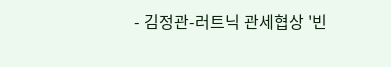- 김정관-러트닉 관세협상 '빈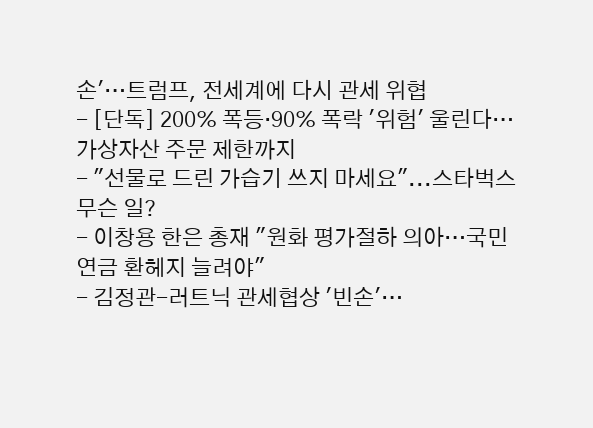손'…트럼프, 전세계에 다시 관세 위협
- [단독] 200% 폭등·90% 폭락 '위험' 울린다…가상자산 주문 제한까지
- "선물로 드린 가습기 쓰지 마세요"...스타벅스 무슨 일?
- 이창용 한은 총재 "원화 평가절하 의아…국민연금 환헤지 늘려야"
- 김정관-러트닉 관세협상 '빈손'…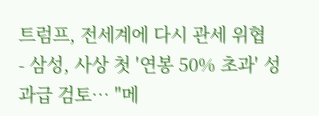트럼프, 전세계에 다시 관세 위협
- 삼성, 사상 첫 '연봉 50% 초과' 성과급 검토… "메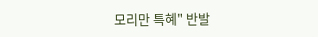모리만 특혜" 반발